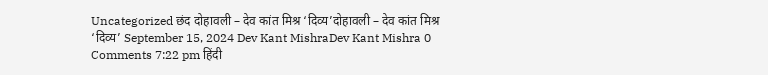Uncategorized छंद दोहावली – देव कांत मिश्र ‘दिव्य’दोहावली – देव कांत मिश्र ‘दिव्य’ September 15, 2024 Dev Kant MishraDev Kant Mishra 0 Comments 7:22 pm हिंदी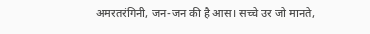अमरतरंगिनी, जन-जन की है आस। सच्चे उर जो मानते,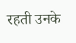रहती उनके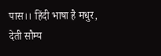पास।। हिंदी भाषा है मधुर, देती सौम्य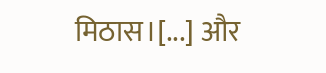मिठास।[...] और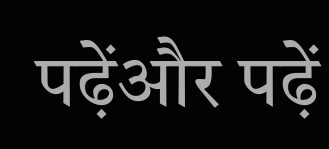पढ़ेंऔर पढ़ें